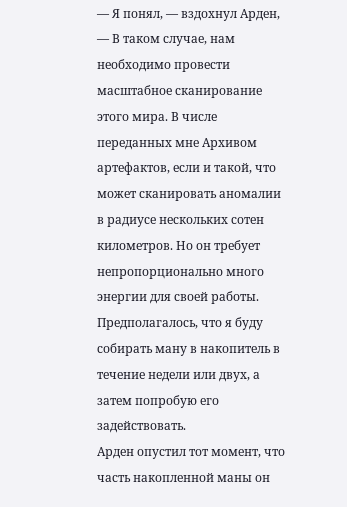— Я понял, — вздохнул Арден, — В таком случае, нам необходимо провести масштабное сканирование этого мира. В числе переданных мне Архивом артефактов, если и такой, что может сканировать аномалии в радиусе нескольких сотен километров. Но он требует непропорционально много энергии для своей работы. Предполагалось, что я буду собирать ману в накопитель в течение недели или двух, а затем попробую его задействовать.
Арден опустил тот момент, что часть накопленной маны он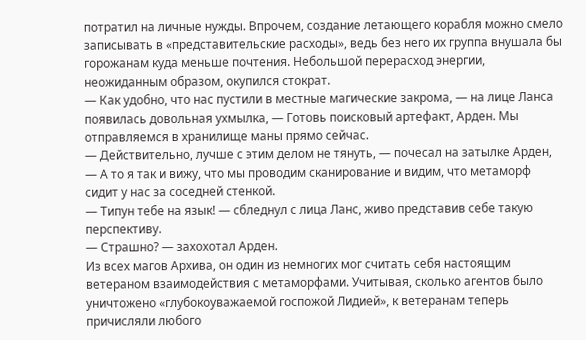потратил на личные нужды. Впрочем, создание летающего корабля можно смело записывать в «представительские расходы», ведь без него их группа внушала бы горожанам куда меньше почтения. Небольшой перерасход энергии, неожиданным образом, окупился стократ.
— Как удобно, что нас пустили в местные магические закрома, — на лице Ланса появилась довольная ухмылка, — Готовь поисковый артефакт, Арден. Мы отправляемся в хранилище маны прямо сейчас.
— Действительно, лучше с этим делом не тянуть, — почесал на затылке Арден, — А то я так и вижу, что мы проводим сканирование и видим, что метаморф сидит у нас за соседней стенкой.
— Типун тебе на язык! — сбледнул с лица Ланс, живо представив себе такую перспективу.
— Страшно? — захохотал Арден.
Из всех магов Архива, он один из немногих мог считать себя настоящим ветераном взаимодействия с метаморфами. Учитывая, сколько агентов было уничтожено «глубокоуважаемой госпожой Лидией», к ветеранам теперь причисляли любого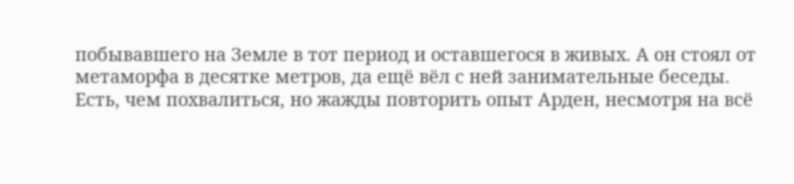побывавшего на Земле в тот период и оставшегося в живых. А он стоял от метаморфа в десятке метров, да ещё вёл с ней занимательные беседы.
Есть, чем похвалиться, но жажды повторить опыт Арден, несмотря на всё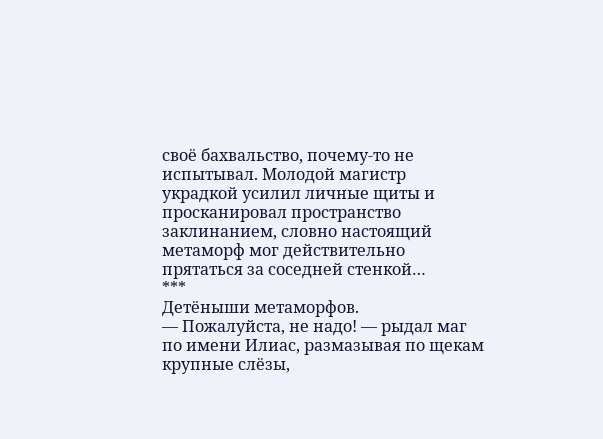своё бахвальство, почему-то не испытывал. Молодой магистр украдкой усилил личные щиты и просканировал пространство заклинанием, словно настоящий метаморф мог действительно прятаться за соседней стенкой…
***
Детёныши метаморфов.
— Пожалуйста, не надо! — рыдал маг по имени Илиас, размазывая по щекам крупные слёзы,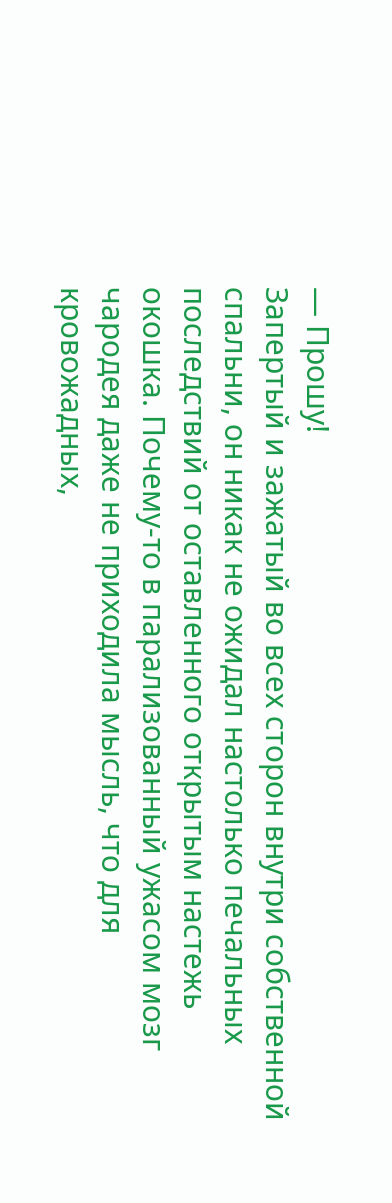— Прошу!
Запертый и зажатый во всех сторон внутри собственной спальни, он никак не ожидал настолько печальных последствий от оставленного открытым настежь окошка. Почему-то в парализованный ужасом мозг чародея даже не приходила мысль, что для кровожадных,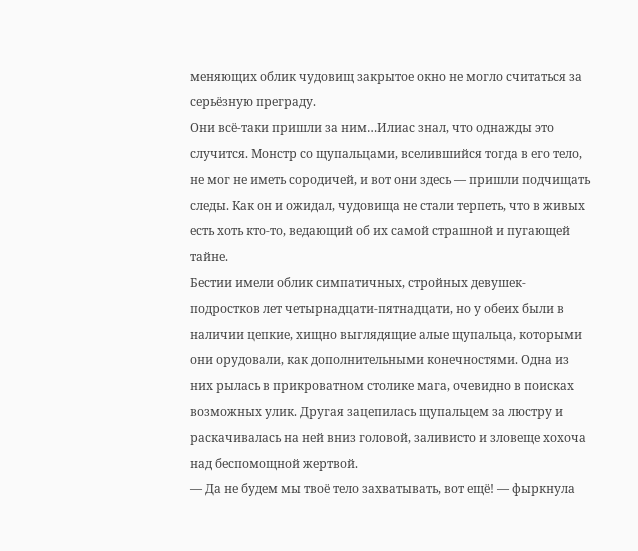меняющих облик чудовищ закрытое окно не могло считаться за серьёзную преграду.
Они всё-таки пришли за ним…Илиас знал, что однажды это случится. Монстр со щупальцами, вселившийся тогда в его тело, не мог не иметь сородичей, и вот они здесь — пришли подчищать следы. Как он и ожидал, чудовища не стали терпеть, что в живых есть хоть кто-то, ведающий об их самой страшной и пугающей тайне.
Бестии имели облик симпатичных, стройных девушек-подростков лет четырнадцати-пятнадцати, но у обеих были в наличии цепкие, хищно выглядящие алые щупальца, которыми они орудовали, как дополнительными конечностями. Одна из них рылась в прикроватном столике мага, очевидно в поисках возможных улик. Другая зацепилась щупальцем за люстру и раскачивалась на ней вниз головой, заливисто и зловеще хохоча над беспомощной жертвой.
— Да не будем мы твоё тело захватывать, вот ещё! — фыркнула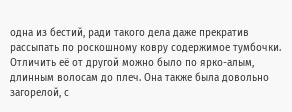одна из бестий, ради такого дела даже прекратив рассыпать по роскошному ковру содержимое тумбочки. Отличить её от другой можно было по ярко-алым, длинным волосам до плеч. Она также была довольно загорелой, с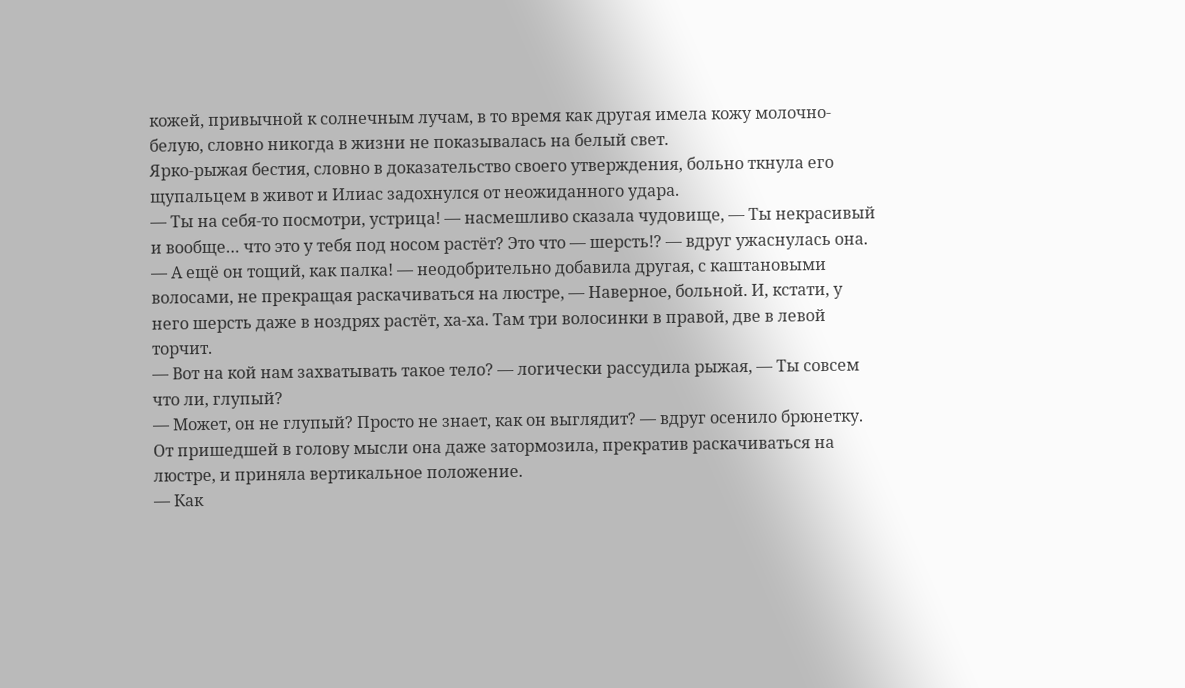кожей, привычной к солнечным лучам, в то время как другая имела кожу молочно-белую, словно никогда в жизни не показывалась на белый свет.
Ярко-рыжая бестия, словно в доказательство своего утверждения, больно ткнула его щупальцем в живот и Илиас задохнулся от неожиданного удара.
— Ты на себя-то посмотри, устрица! — насмешливо сказала чудовище, — Ты некрасивый и вообще… что это у тебя под носом растёт? Это что — шерсть!? — вдруг ужаснулась она.
— А ещё он тощий, как палка! — неодобрительно добавила другая, с каштановыми волосами, не прекращая раскачиваться на люстре, — Наверное, больной. И, кстати, у него шерсть даже в ноздрях растёт, ха-ха. Там три волосинки в правой, две в левой торчит.
— Вот на кой нам захватывать такое тело? — логически рассудила рыжая, — Ты совсем что ли, глупый?
— Может, он не глупый? Просто не знает, как он выглядит? — вдруг осенило брюнетку. От пришедшей в голову мысли она даже затормозила, прекратив раскачиваться на люстре, и приняла вертикальное положение.
— Как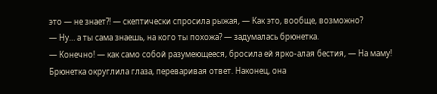это — не знает?! — скептически спросила рыжая, — Как это, вообще, возможно?
— Ну… а ты сама знаешь, на кого ты похожа? — задумалась брюнетка.
— Конечно! — как само собой разумеющееся, бросила ей ярко-алая бестия, — На маму!
Брюнетка округлила глаза, переваривая ответ. Наконец, она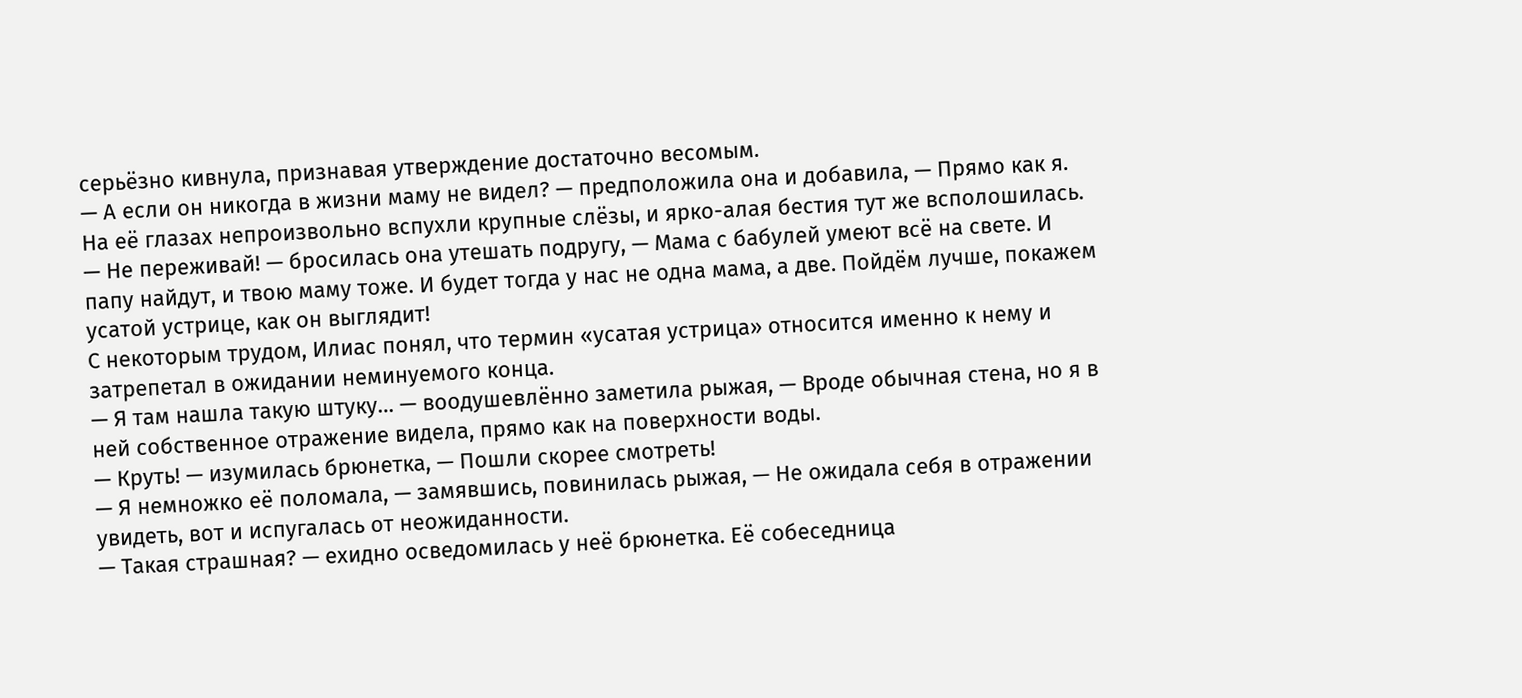серьёзно кивнула, признавая утверждение достаточно весомым.
— А если он никогда в жизни маму не видел? — предположила она и добавила, — Прямо как я.
На её глазах непроизвольно вспухли крупные слёзы, и ярко-алая бестия тут же всполошилась.
— Не переживай! — бросилась она утешать подругу, — Мама с бабулей умеют всё на свете. И папу найдут, и твою маму тоже. И будет тогда у нас не одна мама, а две. Пойдём лучше, покажем усатой устрице, как он выглядит!
С некоторым трудом, Илиас понял, что термин «усатая устрица» относится именно к нему и затрепетал в ожидании неминуемого конца.
— Я там нашла такую штуку… — воодушевлённо заметила рыжая, — Вроде обычная стена, но я в ней собственное отражение видела, прямо как на поверхности воды.
— Круть! — изумилась брюнетка, — Пошли скорее смотреть!
— Я немножко её поломала, — замявшись, повинилась рыжая, — Не ожидала себя в отражении увидеть, вот и испугалась от неожиданности.
— Такая страшная? — ехидно осведомилась у неё брюнетка. Её собеседница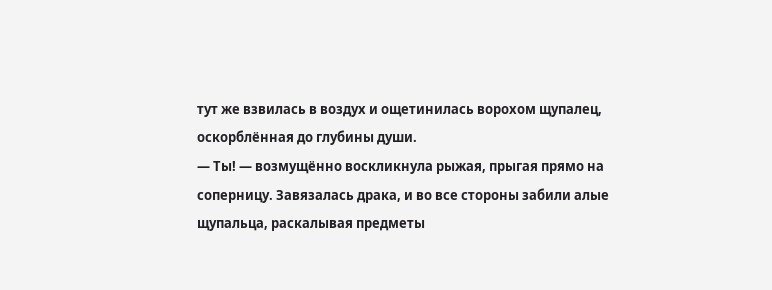тут же взвилась в воздух и ощетинилась ворохом щупалец, оскорблённая до глубины души.
— Ты! — возмущённо воскликнула рыжая, прыгая прямо на соперницу. Завязалась драка, и во все стороны забили алые щупальца, раскалывая предметы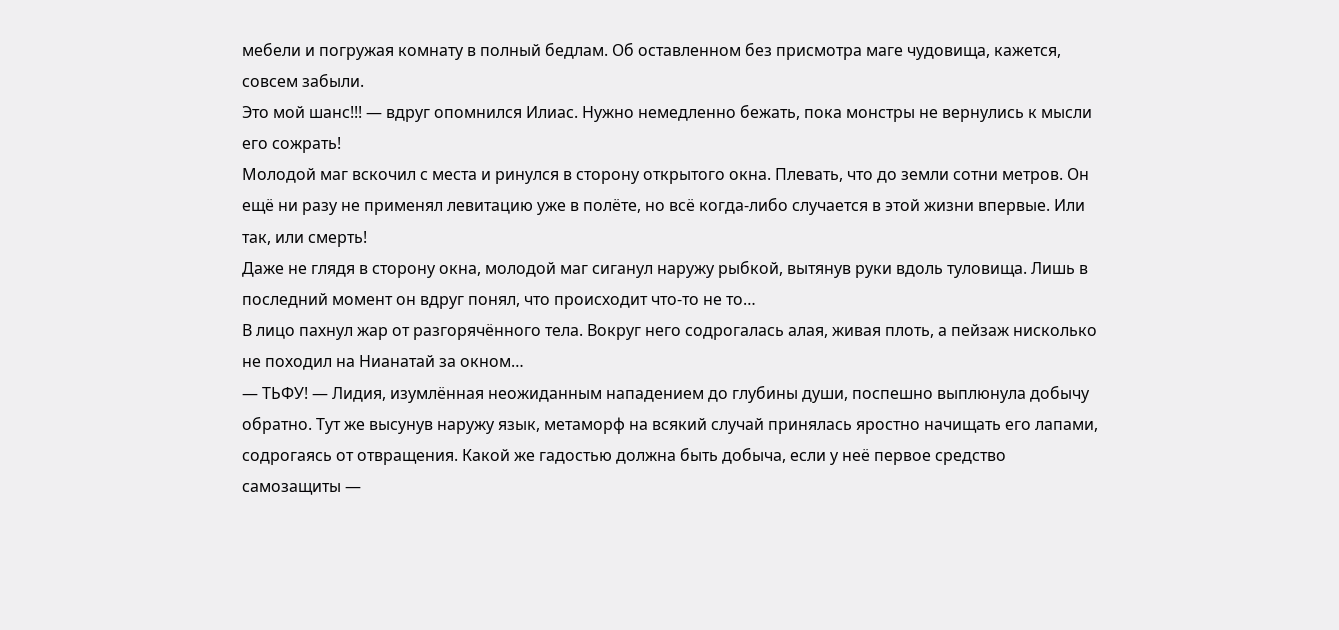мебели и погружая комнату в полный бедлам. Об оставленном без присмотра маге чудовища, кажется, совсем забыли.
Это мой шанс!!! — вдруг опомнился Илиас. Нужно немедленно бежать, пока монстры не вернулись к мысли его сожрать!
Молодой маг вскочил с места и ринулся в сторону открытого окна. Плевать, что до земли сотни метров. Он ещё ни разу не применял левитацию уже в полёте, но всё когда-либо случается в этой жизни впервые. Или так, или смерть!
Даже не глядя в сторону окна, молодой маг сиганул наружу рыбкой, вытянув руки вдоль туловища. Лишь в последний момент он вдруг понял, что происходит что-то не то…
В лицо пахнул жар от разгорячённого тела. Вокруг него содрогалась алая, живая плоть, а пейзаж нисколько не походил на Нианатай за окном…
— ТЬФУ! — Лидия, изумлённая неожиданным нападением до глубины души, поспешно выплюнула добычу обратно. Тут же высунув наружу язык, метаморф на всякий случай принялась яростно начищать его лапами, содрогаясь от отвращения. Какой же гадостью должна быть добыча, если у неё первое средство самозащиты —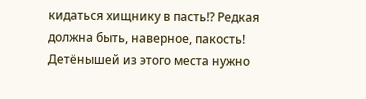кидаться хищнику в пасть!? Редкая должна быть, наверное, пакость!
Детёнышей из этого места нужно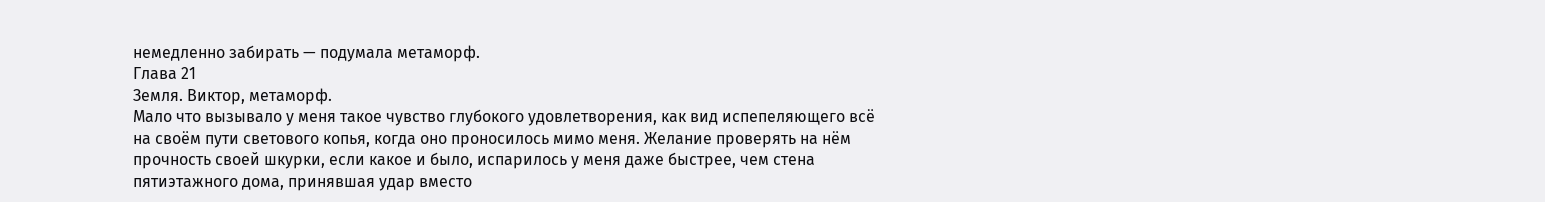немедленно забирать — подумала метаморф.
Глава 21
Земля. Виктор, метаморф.
Мало что вызывало у меня такое чувство глубокого удовлетворения, как вид испепеляющего всё на своём пути светового копья, когда оно проносилось мимо меня. Желание проверять на нём прочность своей шкурки, если какое и было, испарилось у меня даже быстрее, чем стена пятиэтажного дома, принявшая удар вместо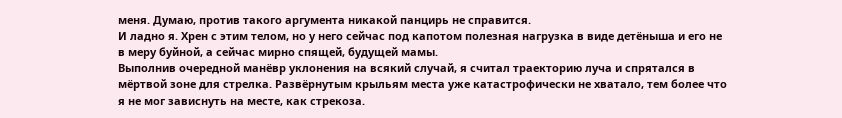меня. Думаю, против такого аргумента никакой панцирь не справится.
И ладно я. Хрен с этим телом, но у него сейчас под капотом полезная нагрузка в виде детёныша и его не в меру буйной, а сейчас мирно спящей, будущей мамы.
Выполнив очередной манёвр уклонения на всякий случай, я считал траекторию луча и спрятался в мёртвой зоне для стрелка. Развёрнутым крыльям места уже катастрофически не хватало, тем более что я не мог зависнуть на месте, как стрекоза.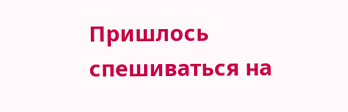Пришлось спешиваться на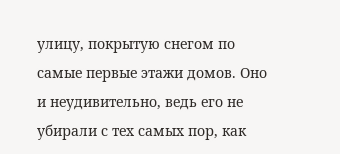улицу, покрытую снегом по самые первые этажи домов. Оно и неудивительно, ведь его не убирали с тех самых пор, как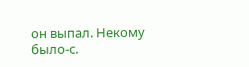он выпал. Некому было-с.